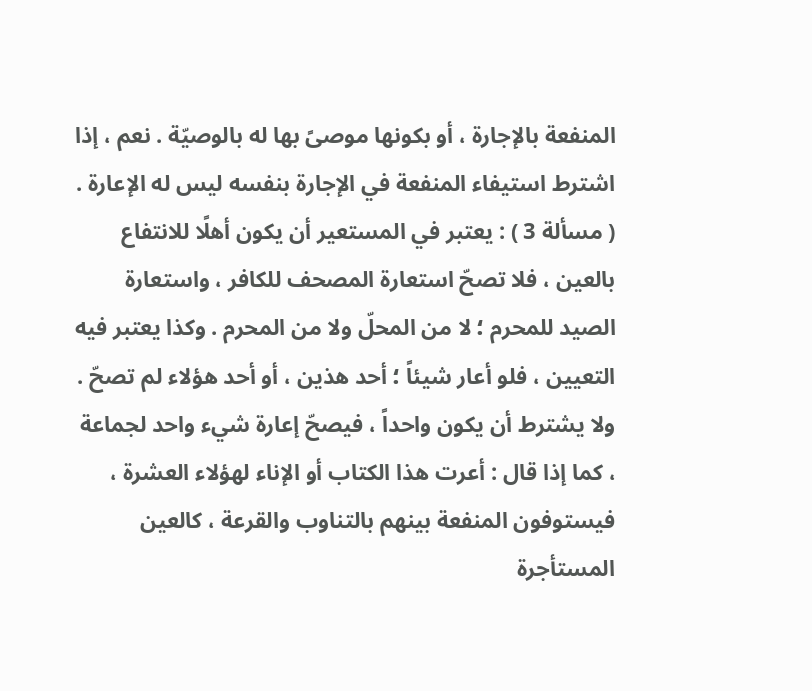المنفعة بالإجارة ، أو بكونها موصىً بها له بالوصيّة . نعم ، إذا اشترط استيفاء المنفعة في الإجارة بنفسه ليس له الإعارة .
( مسألة 3 ) : يعتبر في المستعير أن يكون أهلًا للانتفاع بالعين ، فلا تصحّ استعارة المصحف للكافر ، واستعارة الصيد للمحرم ؛ لا من المحلّ ولا من المحرم . وكذا يعتبر فيه التعيين ، فلو أعار شيئاً ؛ أحد هذين ، أو أحد هؤلاء لم تصحّ . ولا يشترط أن يكون واحداً ، فيصحّ إعارة شيء واحد لجماعة ، كما إذا قال : أعرت هذا الكتاب أو الإناء لهؤلاء العشرة ، فيستوفون المنفعة بينهم بالتناوب والقرعة ، كالعين المستأجرة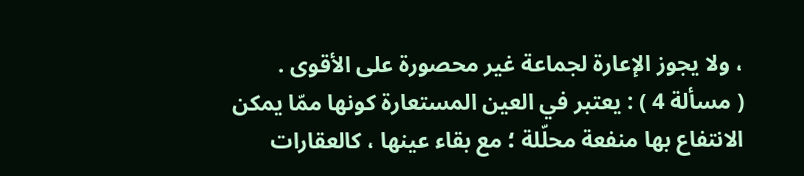، ولا يجوز الإعارة لجماعة غير محصورة على الأقوى .
( مسألة 4 ) : يعتبر في العين المستعارة كونها ممّا يمكن الانتفاع بها منفعة محلّلة ؛ مع بقاء عينها ، كالعقارات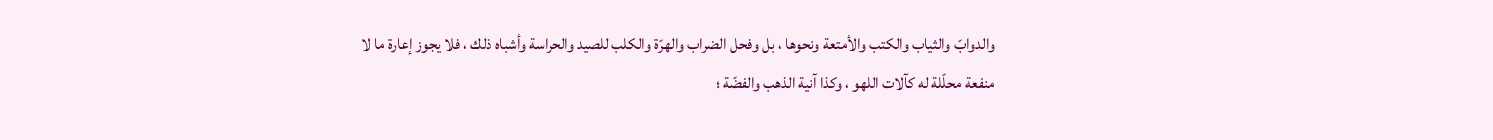والدوابّ والثياب والكتب والأمتعة ونحوها ، بل وفحل الضراب والهرّة والكلب للصيد والحراسة وأشباه ذلك ، فلا يجوز إعارة ما لا منفعة محلّلة له كآلات اللهو ، وكذا آنية الذهب والفضّة ؛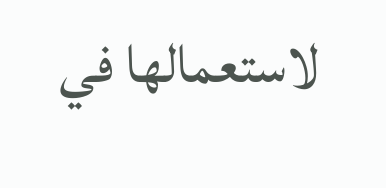لاستعمالها في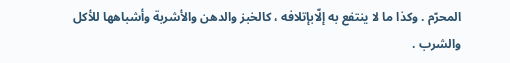المحرّم . وكذا ما لا ينتفع به إلّابإتلافه ، كالخبز والدهن والأشربة وأشباهها للأكل والشرب .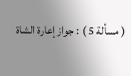( مسألة 5 ) : جواز إعارة الشاة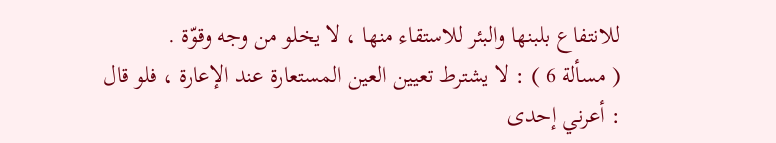للانتفاع بلبنها والبئر للاستقاء منها ، لا يخلو من وجه وقوّة .
( مسألة 6 ) : لا يشترط تعيين العين المستعارة عند الإعارة ، فلو قال : أعرني إحدى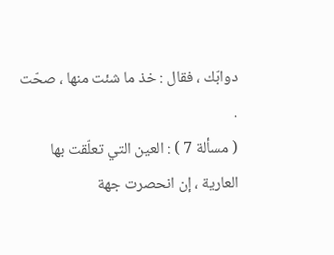دوابّك ، فقال : خذ ما شئت منها ، صحّت .
( مسألة 7 ) : العين التي تعلّقت بها العارية ، إن انحصرت جهة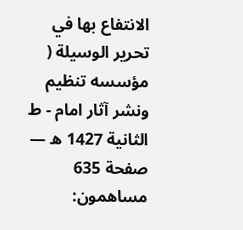الانتفاع بها في
تحرير الوسيلة ( مؤسسه تنظيم ونشر آثار امام - ط الثانية 1427 ه — صفحة 635
مساهمون: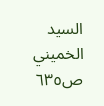السيد الخميني
ص٦٣٥